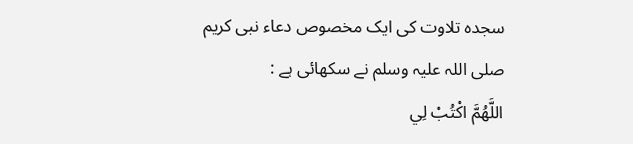سجدہ تلاوت کی ایک مخصوص دعاء نبی کریم صلى اللہ علیہ وسلم نے سکھائی ہے :
اللَّهُمَّ اكْتُبْ لِي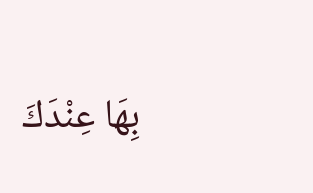بِهَا عِنْدَكَ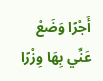أَجْرًا وَضَعْ عَنِّي بِهَا وِزْرًا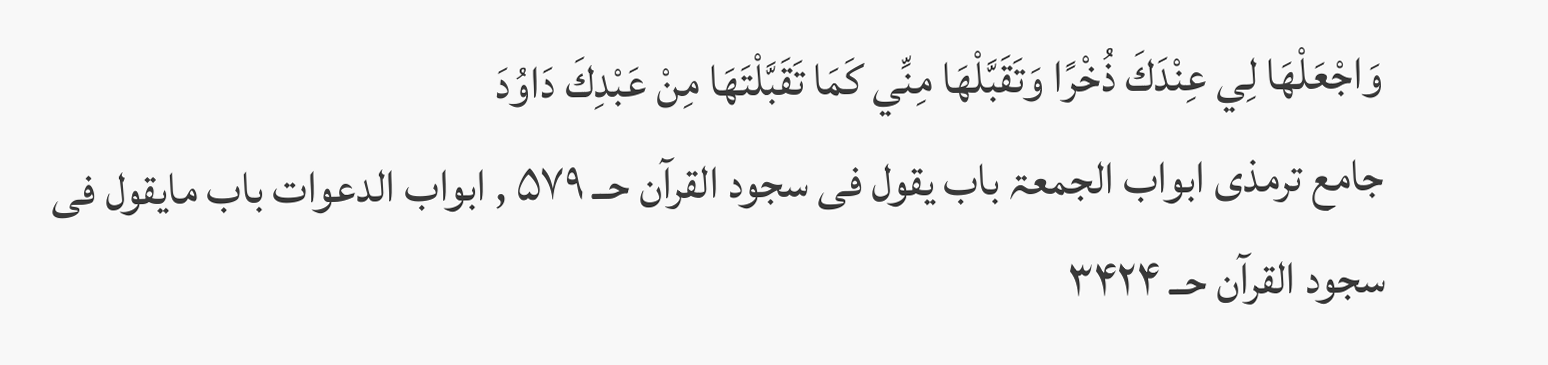وَاجْعَلْهَا لِي عِنْدَكَ ذُخْرًا وَتَقَبَّلْهَا مِنِّي كَمَا تَقَبَّلْتَهَا مِنْ عَبْدِكَ دَاوُدَ
جامع ترمذی ابواب الجمعۃ باب یقول فی سجود القرآن حــ ۵۷۹ , ابواب الدعوات باب مایقول فی سجود القرآن حــ ۳۴۲۴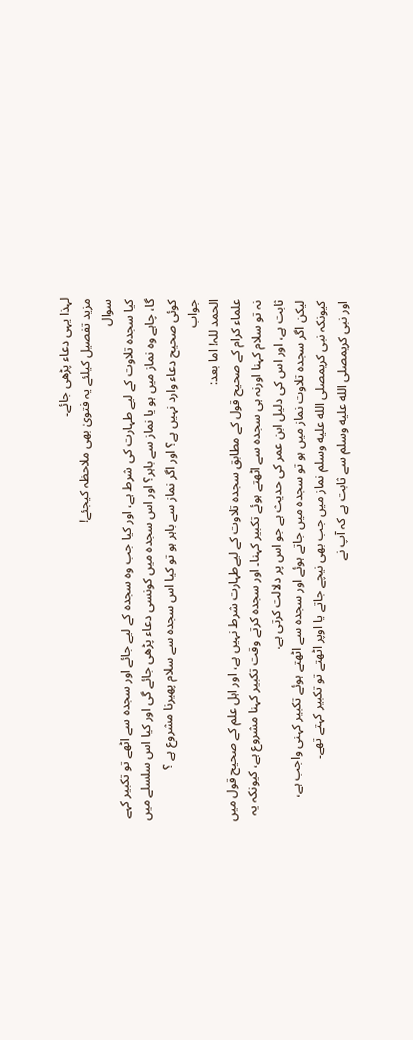لہذا یہی دعاء پڑھی جائے۔
مزيد تفصیل کیلئے یہ فتویٰ بھی ملاحظہ کیجئے!
سوال
كيا سجدہ تلاوت كے ليے طہارت كى شرط ہے، اور كيا جب وہ سجدہ كے ليے جائے اور سجدہ سے اٹھے تو تكبير كہے گا، چاہے وہ نماز ميں ہو يا نماز سے باہر؟ اور اس سجدہ ميں كونسى دعاء پڑھى جائے گی اور كيا اس سلسلے ميں كوئى صحيح دعاء وارد نہيں ہے؟ اور اگر نماز سے باہر ہو تو كيا اس سجدہ سے سلام پھيرنا مشروع ہے ؟
جواب
الحمد للہ! اما بعد:
علماء كرام كے صحيح قول كے مطابق سجدہ تلاوت كے ليےطہارت شرط نہيں ہے، اور اہل علم كے صحيح قول ميں نہ تو سلام كہنا اورنہ ہى سجدہ سے اٹھتے ہوئے تكبير كہنا۔ اور سجدہ كرتے وقت تكبير كہنا مشروع ہے، كيونكہ يہ ثابت ہے، اور اس كى دليل ابن عمر كى حديث ہے جو اس پر دلالت كرتى ہے.
ليكن اگر سجدہ تلاوت نماز ميں ہو تو سجدہ ميں جاتے ہوئے اور سجدہ سے اٹھتے ہوئے تكبير كہنى واجب ہے، كيونكہ نبى كريمصلى الله عليه وسلم نماز ميں جب بھى نيچے جاتے يا اوپر اٹھتے تو تكبير كہتے تھے۔
اور نبى كريمصلى الله عليه وسلم سے ثابت ہے كہ آپ نے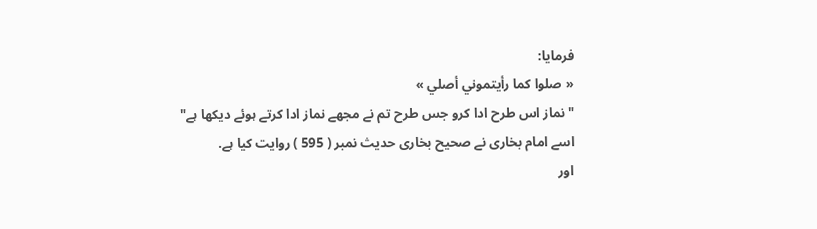فرمايا:
« صلوا كما رأيتموني أصلي »
" نماز اس طرح ادا كرو جس طرح تم نے مجھے نماز ادا كرتے ہوئے ديكھا ہے"
اسے امام بخارى نے صحيح بخارى حديث نمبر ( 595 ) روايت كيا ہے.
اور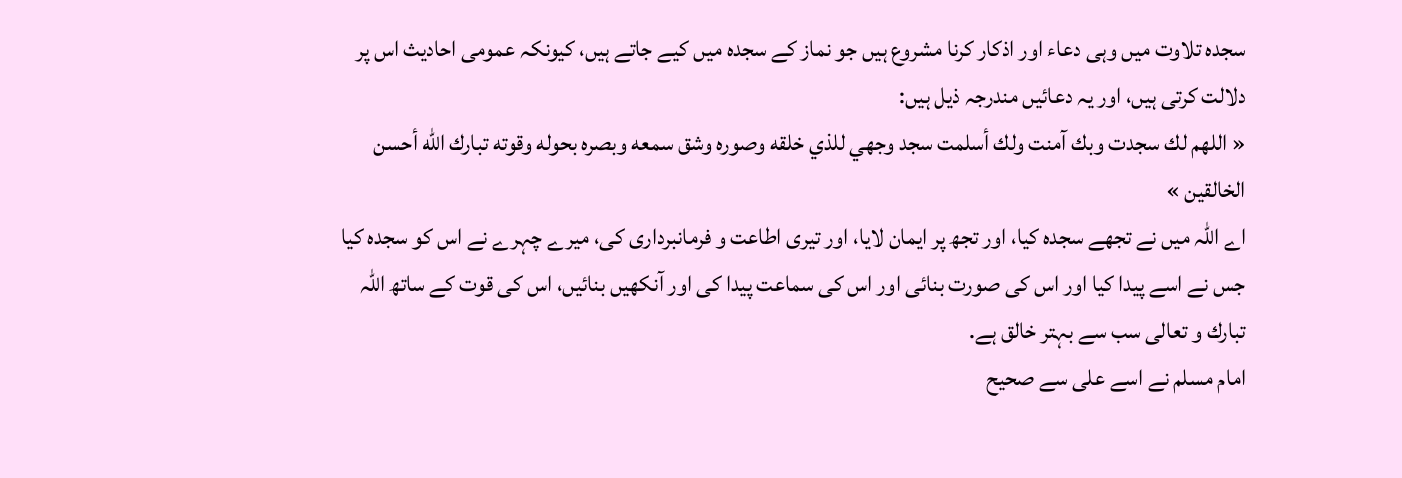سجدہ تلاوت ميں وہى دعاء اور اذكار كرنا مشروع ہيں جو نماز كے سجدہ ميں كيے جاتے ہيں، كيونكہ عمومى احاديث اس پر دلالت كرتى ہيں، اور يہ دعائيں مندرجہ ذيل ہيں:
« اللهم لك سجدت وبك آمنت ولك أسلمت سجد وجهي للذي خلقه وصوره وشق سمعه وبصره بحوله وقوته تبارك الله أحسن الخالقين »
اے اللہ ميں نے تجھے سجدہ كيا، اور تجھ پر ايمان لايا، اور تيرى اطاعت و فرمانبردارى كى، ميرے چہرے نے اس كو سجدہ كيا جس نے اسے پيدا كيا اور اس كى صورت بنائى اور اس كى سماعت پيدا كى اور آنكھيں بنائيں، اس كى قوت كے ساتھ اللہ تبارك و تعالى سب سے بہتر خالق ہے.
امام مسلم نے اسے على سے صحيح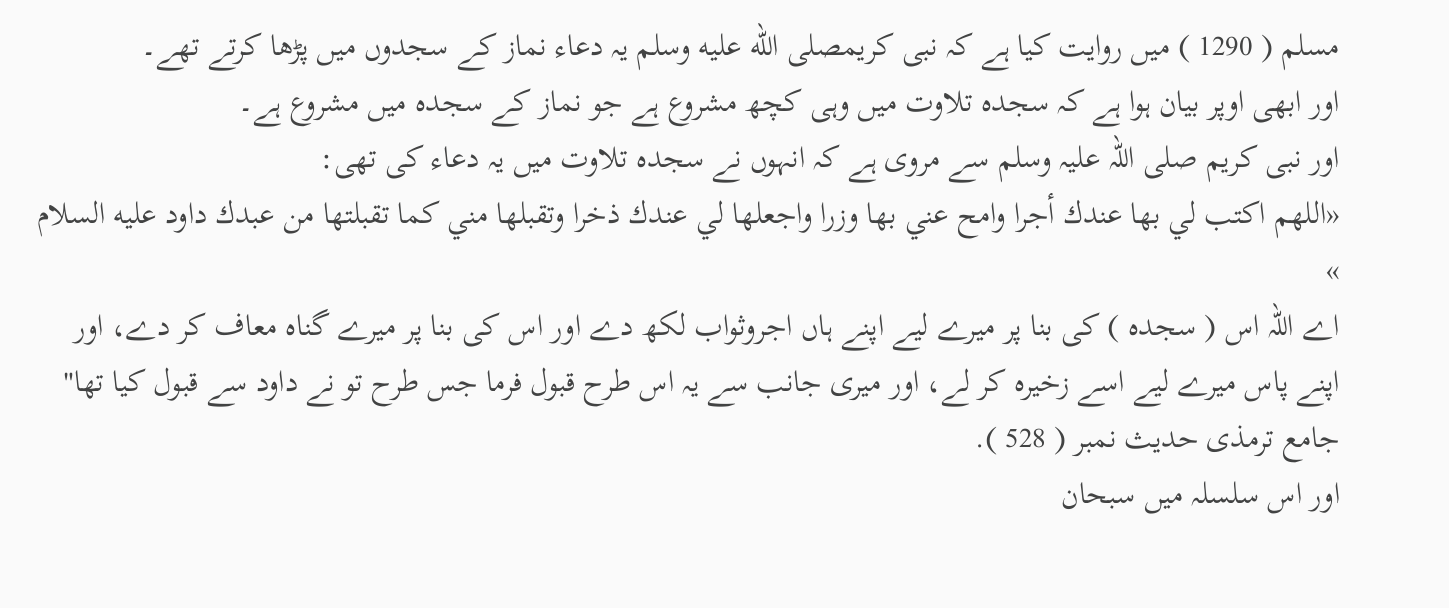مسلم ( 1290 ) ميں روايت كيا ہے كہ نبى كريمصلى الله عليه وسلم يہ دعاء نماز كے سجدوں ميں پڑھا كرتے تھے۔
اور ابھى اوپر بيان ہوا ہے كہ سجدہ تلاوت ميں وہى كچھ مشروع ہے جو نماز كے سجدہ ميں مشروع ہے۔
اور نبى كريم صلى اللہ عليہ وسلم سے مروى ہے كہ انہوں نے سجدہ تلاوت ميں يہ دعاء كى تھى:
«اللهم اكتب لي بها عندك أجرا وامح عني بها وزرا واجعلها لي عندك ذخرا وتقبلها مني كما تقبلتها من عبدك داود عليه السلام »
اے اللہ اس ( سجدہ ) كى بنا پر ميرے ليے اپنے ہاں اجروثواب لكھ دے اور اس كى بنا پر ميرے گناہ معاف كر دے، اور اپنے پاس ميرے ليے اسے زخيرہ كر لے، اور ميرى جانب سے يہ اس طرح قبول فرما جس طرح تو نے داود سے قبول كيا تھا" جامع ترمذى حديث نمبر ( 528 ).
اور اس سلسلہ ميں سبحان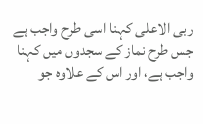ربى الاعلى كہنا اسى طرح واجب ہے جس طرح نماز كے سجدوں ميں كہنا واجب ہے، اور اس كے علاوہ جو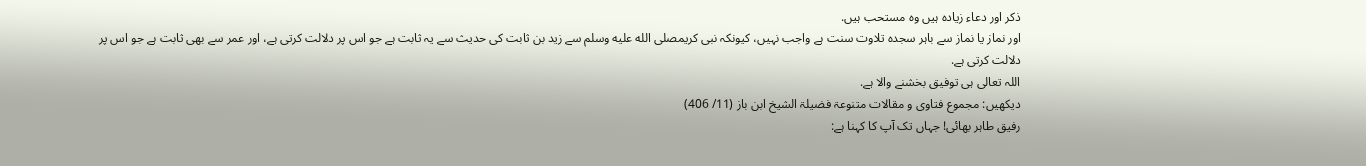ذكر اور دعاء زيادہ ہيں وہ مستحب ہيں.
اور نماز يا نماز سے باہر سجدہ تلاوت سنت ہے واجب نہيں، كيونكہ نبى كريمصلى الله عليه وسلم سے زيد بن ثابت كى حديث سے يہ ثابت ہے جو اس پر دلالت كرتى ہے، اور عمر سے بھى ثابت ہے جو اس پر دلالت كرتى ہے.
اللہ تعالى ہى توفيق بخشنے والا ہے.
ديكھيں: مجموع فتاوى و مقالات متنوعۃ فضيلۃ الشيخ ابن باز (11/ 406)
رفیق طاہر بھائی! جہاں تک آپ کا کہنا ہے: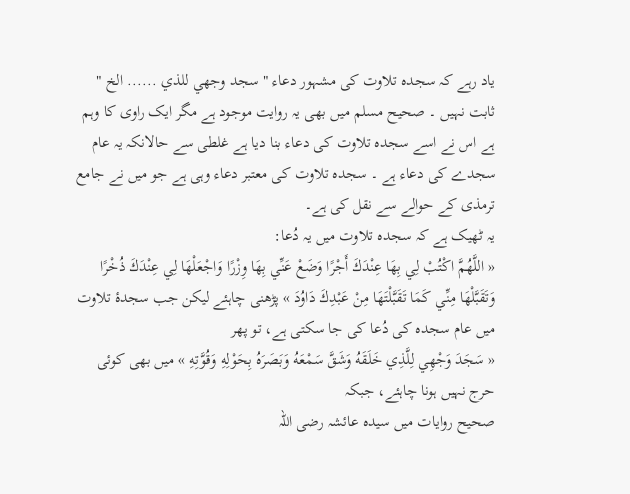یاد رہے کہ سجدہ تلاوت کی مشہور دعاء " سجد وجهي للذي ...... الخ " ثابت نہیں ۔ صحیح مسلم میں بھی یہ روایت موجود ہے مگر ایک راوی کا وہم ہے اس نے اسے سجدہ تلاوت کی دعاء بنا دیا ہے غلطی سے حالانکہ یہ عام سجدے کی دعاء ہے ۔ سجدہ تلاوت کی معتبر دعاء وہی ہے جو میں نے جامع ترمذی کے حوالے سے نقل کی ہے۔
یہ ٹھیک ہے کہ سجدہ تلاوت میں یہ دُعا:
« اللَّهُمَّ اكْتُبْ لِي بِهَا عِنْدَكَ أَجْرًا وَضَعْ عَنِّي بِهَا وِزْرًا وَاجْعَلْهَا لِي عِنْدَكَ ذُخْرًا وَتَقَبَّلْهَا مِنِّي كَمَا تَقَبَّلْتَهَا مِنْ عَبْدِكَ دَاوُدَ » پڑھنی چاہئے لیکن جب سجدۂ تلاوت میں عام سجدہ کی دُعا کی جا سکتی ہے، تو پھر
« سَجَدَ وَجْهِي لِلَّذِي خَلَقَهُ وَشَقَّ سَمْعَهُ وَبَصَرَهُ بِحَوْلِهِ وَقُوَّتِهِ » میں بھی کوئی حرج نہیں ہونا چاہئے، جبکہ
صحيح روايات میں سیدہ عائشہ رضی اللہ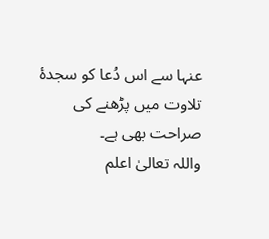عنہا سے اس دُعا کو سجدۂ تلاوت میں پڑھنے کی صراحت بھی ہے۔
واللہ تعالیٰ اعلم